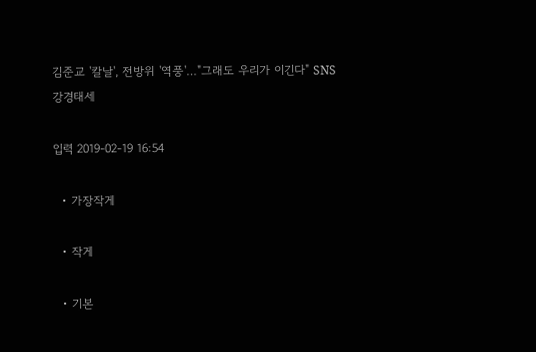김준교 '칼날', 전방위 '역풍'…"그래도 우리가 이긴다" SNS 강경태세

입력 2019-02-19 16:54

  • 가장작게

  • 작게

  • 기본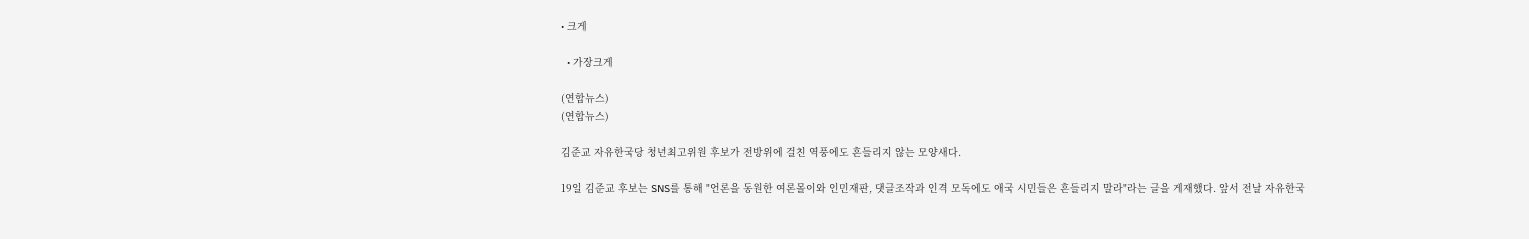• 크게

  • 가장크게

(연합뉴스)
(연합뉴스)

김준교 자유한국당 청년최고위원 후보가 전방위에 걸친 역풍에도 흔들리지 않는 모양새다.

19일 김준교 후보는 SNS를 통해 "언론을 동원한 여론몰이와 인민재판, 댓글조작과 인격 모독에도 애국 시민들은 흔들리지 말라"라는 글을 게재했다. 앞서 전날 자유한국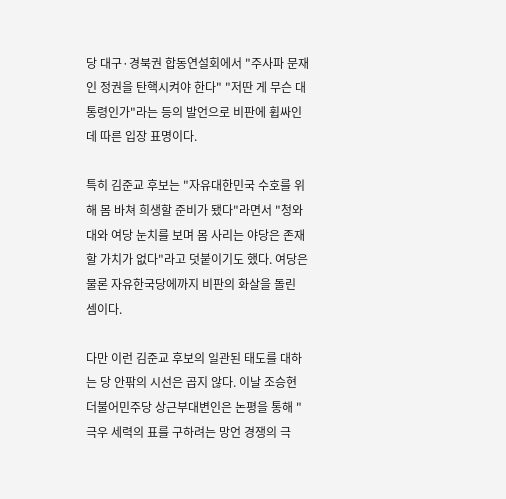당 대구·경북권 합동연설회에서 "주사파 문재인 정권을 탄핵시켜야 한다" "저딴 게 무슨 대통령인가"라는 등의 발언으로 비판에 휩싸인 데 따른 입장 표명이다.

특히 김준교 후보는 "자유대한민국 수호를 위해 몸 바쳐 희생할 준비가 됐다"라면서 "청와대와 여당 눈치를 보며 몸 사리는 야당은 존재할 가치가 없다"라고 덧붙이기도 했다. 여당은 물론 자유한국당에까지 비판의 화살을 돌린 셈이다.

다만 이런 김준교 후보의 일관된 태도를 대하는 당 안팎의 시선은 곱지 않다. 이날 조승현 더불어민주당 상근부대변인은 논평을 통해 "극우 세력의 표를 구하려는 망언 경쟁의 극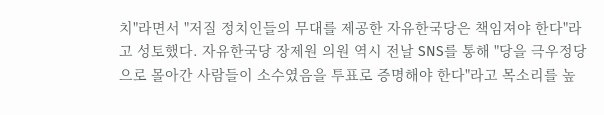치"라면서 "저질 정치인들의 무대를 제공한 자유한국당은 책임져야 한다"라고 성토했다. 자유한국당 장제원 의원 역시 전날 SNS를 통해 "당을 극우정당으로 몰아간 사람들이 소수였음을 투표로 증명해야 한다"라고 목소리를 높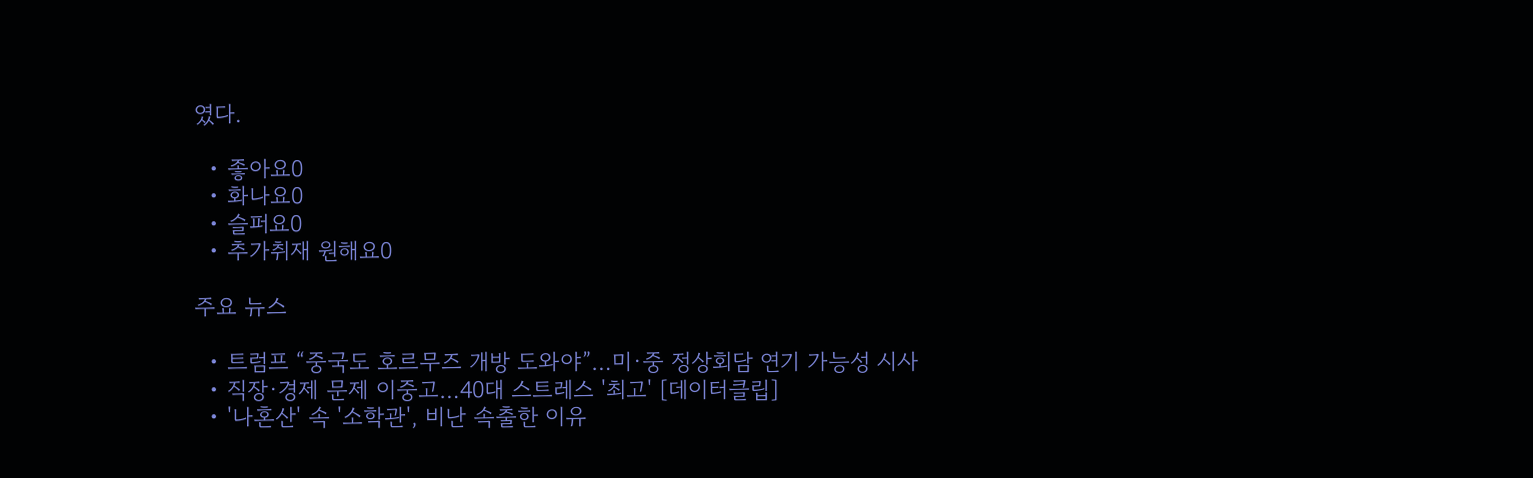였다.

  • 좋아요0
  • 화나요0
  • 슬퍼요0
  • 추가취재 원해요0

주요 뉴스

  • 트럼프 “중국도 호르무즈 개방 도와야”…미·중 정상회담 연기 가능성 시사
  • 직장·경제 문제 이중고…40대 스트레스 '최고' [데이터클립]
  • '나혼산' 속 '소학관', 비난 속출한 이유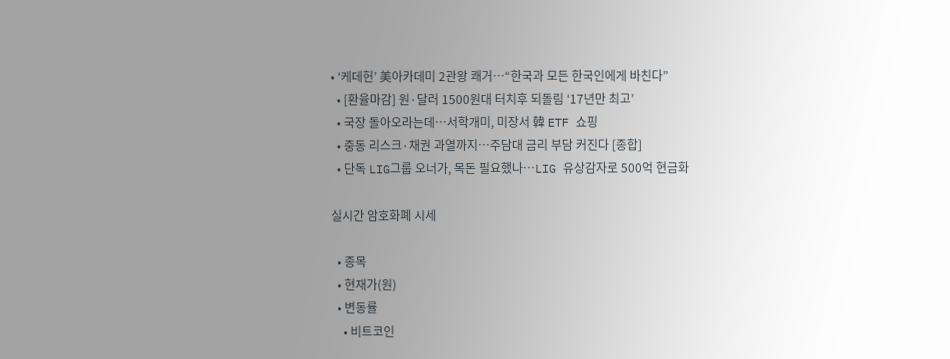• ‘케데헌’ 美아카데미 2관왕 쾌거⋯“한국과 모든 한국인에게 바친다”
  • [환율마감] 원·달러 1500원대 터치후 되돌림 ‘17년만 최고’
  • 국장 돌아오라는데…서학개미, 미장서 韓 ETF 쇼핑
  • 중동 리스크·채권 과열까지…주담대 금리 부담 커진다 [종합]
  • 단독 LIG그룹 오너가, 목돈 필요했나…LIG 유상감자로 500억 현금화

실시간 암호화폐 시세

  • 종목
  • 현재가(원)
  • 변동률
    • 비트코인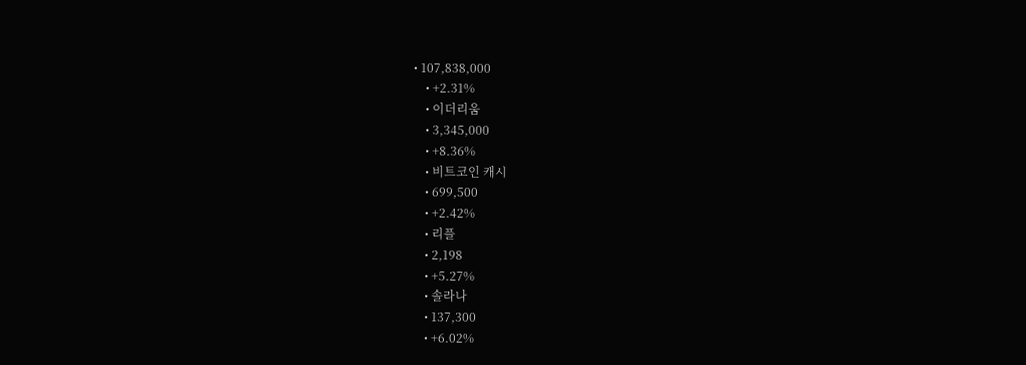• 107,838,000
    • +2.31%
    • 이더리움
    • 3,345,000
    • +8.36%
    • 비트코인 캐시
    • 699,500
    • +2.42%
    • 리플
    • 2,198
    • +5.27%
    • 솔라나
    • 137,300
    • +6.02%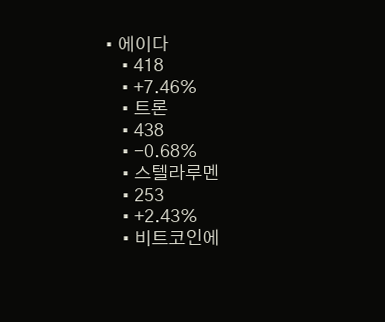• 에이다
    • 418
    • +7.46%
    • 트론
    • 438
    • -0.68%
    • 스텔라루멘
    • 253
    • +2.43%
    • 비트코인에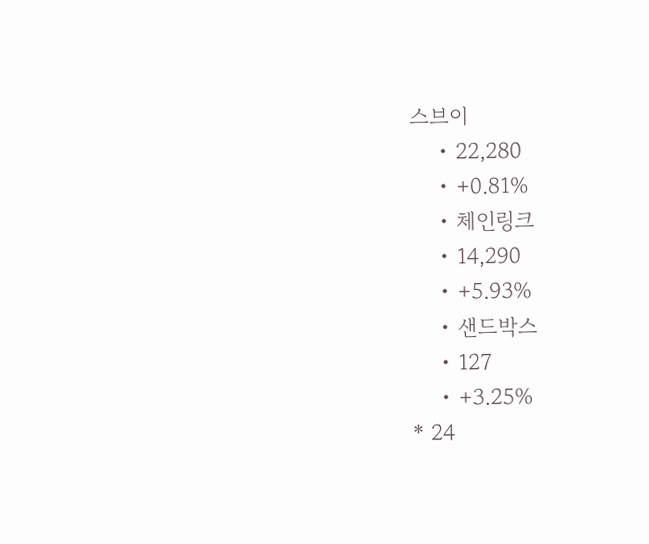스브이
    • 22,280
    • +0.81%
    • 체인링크
    • 14,290
    • +5.93%
    • 샌드박스
    • 127
    • +3.25%
* 24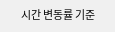시간 변동률 기준